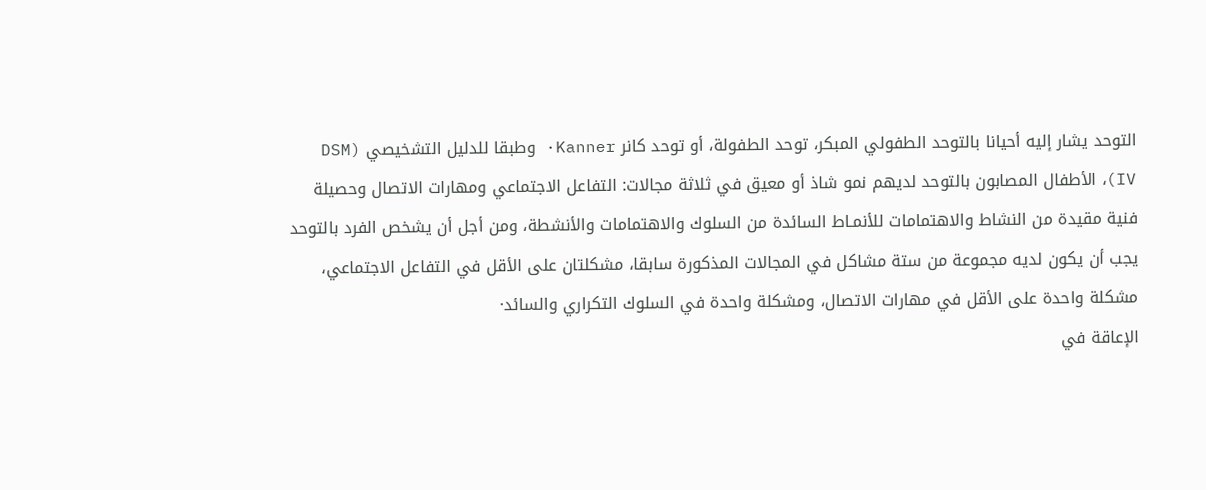التوحد يشار إليه أحيانا بالتوحد الطفولي المبكر، توحد الطفولة، أو توحد كانر Kanner· وطبقا للدليل التشخيصي (DSM IV)، الأطفال المصابون بالتوحد لديهم نمو شاذ أو معيق في ثلاثة مجالات: التفاعل الاجتماعي ومهارات الاتصال وحصيلة فنية مقيدة من النشاط والاهتمامات للأنمـاط السائدة من السلوك والاهتمامات والأنشطة، ومن أجل أن يشخص الفرد بالتوحد يجب أن يكون لديه مجموعة من ستة مشاكل في المجالات المذكورة سابقا، مشكلتان على الأقل في التفاعل الاجتماعي، مشكلة واحدة على الأقل في مهارات الاتصال، ومشكلة واحدة في السلوك التكراري والسائد·
الإعاقة في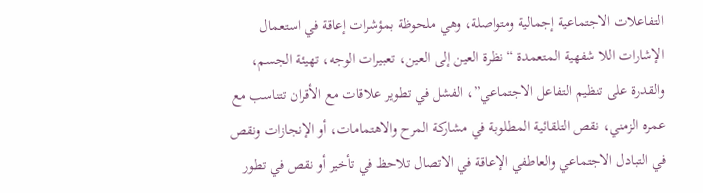التفاعلات الاجتماعية إجمالية ومتواصلة، وهي ملحوظة بمؤشرات إعاقة في استعمال الإشارات اللا شفهية المتعمدة “نظرة العين إلى العين، تعبيرات الوجه، تهيئة الجسم، والقدرة على تنظيم التفاعل الاجتماعي”، الفشل في تطوير علاقات مع الأقران تتناسب مع عمره الزمني، نقص التلقائية المطلوبة في مشاركة المرح والاهتمامات، أو الإنجازات ونقص في التبادل الاجتماعي والعاطفي الإعاقة في الاتصال تلاحظ في تأخير أو نقص في تطور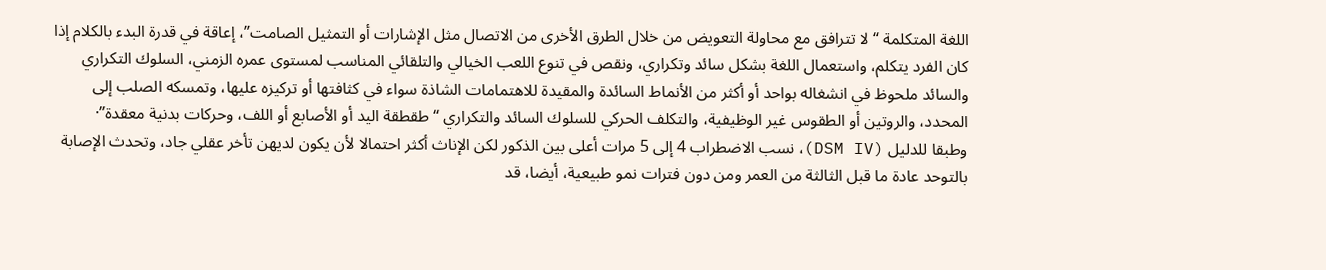اللغة المتكلمة “لا تترافق مع محاولة التعويض من خلال الطرق الأخرى من الاتصال مثل الإشارات أو التمثيل الصامت”، إعاقة في قدرة البدء بالكلام إذا كان الفرد يتكلم، واستعمال اللغة بشكل سائد وتكراري، ونقص في تنوع اللعب الخيالي والتلقائي المناسب لمستوى عمره الزمني، السلوك التكراري والسائد ملحوظ في انشغاله بواحد أو أكثر من الأنماط السائدة والمقيدة للاهتمامات الشاذة سواء في كثافتها أو تركيزه عليها، وتمسكه الصلب إلى المحدد، والروتين أو الطقوس غير الوظيفية، والتكلف الحركي للسلوك السائد والتكراري “طقطقة اليد أو الأصابع أو اللف، وحركات بدنية معقدة”·
وطبقا للدليل (DSM IV)، نسب الاضطراب 4 إلى 5 مرات أعلى بين الذكور لكن الإناث أكثر احتمالا لأن يكون لديهن تأخر عقلي جاد، وتحدث الإصابة بالتوحد عادة ما قبل الثالثة من العمر ومن دون فترات نمو طبيعية، أيضا، قد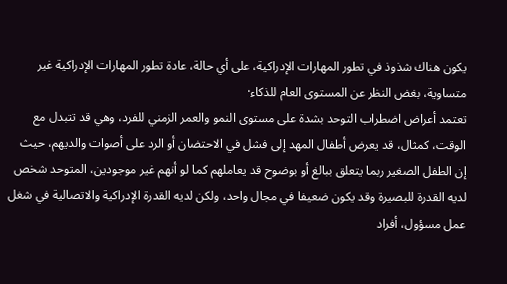يكون هناك شذوذ في تطور المهارات الإدراكية، على أي حالة، عادة تطور المهارات الإدراكية غير متساوية، بغض النظر عن المستوى العام للذكاء·
تعتمد أعراض اضطراب التوحد بشدة على مستوى النمو والعمر الزمني للفرد، وهي قد تتبدل مع الوقت، كمثال، قد يعرض أطفال المهد إلى فشل في الاحتضان أو الرد على أصوات والديهم، حيث إن الطفل الصغير ربما يتعلق ببالغ أو بوضوح قد يعاملهم كما لو أنهم غير موجودين، المتوحد شخص لديه القدرة للبصيرة وقد يكون ضعيفا في مجال واحد، ولكن لديه القدرة الإدراكية والاتصالية في شغل عمل مسؤول، أفراد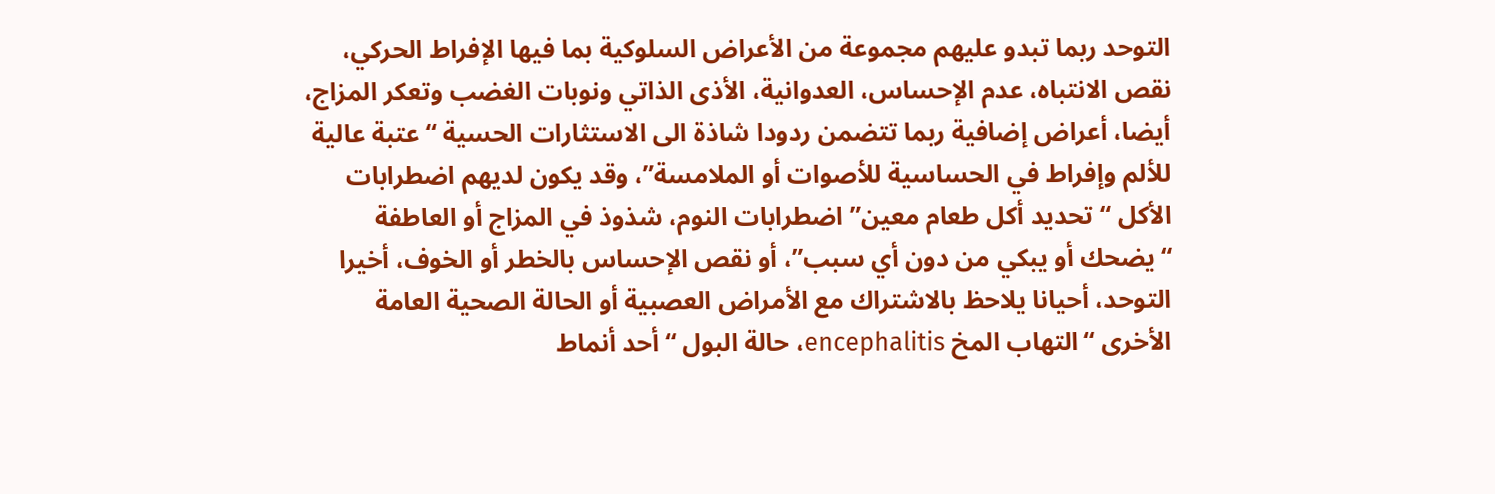التوحد ربما تبدو عليهم مجموعة من الأعراض السلوكية بما فيها الإفراط الحركي، نقص الانتباه، عدم الإحساس، العدوانية، الأذى الذاتي ونوبات الغضب وتعكر المزاج، أيضا، أعراض إضافية ربما تتضمن ردودا شاذة الى الاستثارات الحسية “عتبة عالية للألم وإفراط في الحساسية للأصوات أو الملامسة”، وقد يكون لديهم اضطرابات الأكل “تحديد أكل طعام معين” اضطرابات النوم، شذوذ في المزاج أو العاطفة “يضحك أو يبكي من دون أي سبب”، أو نقص الإحساس بالخطر أو الخوف، أخيرا التوحد، أحيانا يلاحظ بالاشتراك مع الأمراض العصبية أو الحالة الصحية العامة الأخرى “التهاب المخ encephalitis، حالة البول “أحد أنماط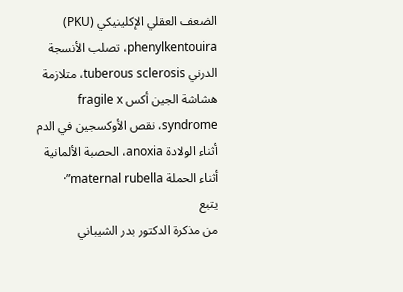الضعف العقلي الإكلينيكي (PKU) phenylkentouira، تصلب الأنسجة الدرني tuberous sclerosis، متلازمة هشاشة الجين أكس fragile x syndrome، نقص الأوكسجين في الدم أثناء الولادة anoxia، الحصبة الألمانية أثناء الحملة maternal rubella”·
يتبع
من مذكرة الدكتور بدر الشيباني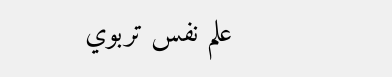علم نفس تربوي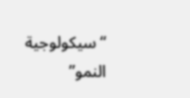“سيكولوجية النمو”